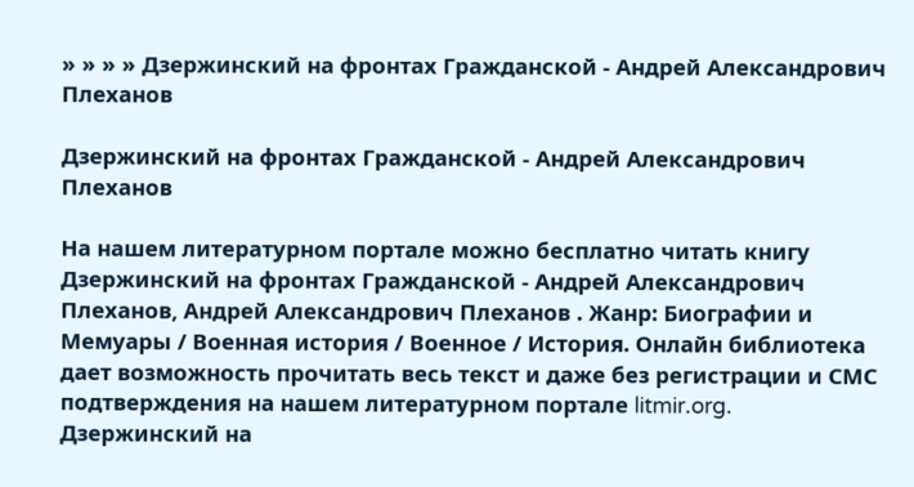» » » » Дзержинский на фронтах Гражданской - Андрей Александрович Плеханов

Дзержинский на фронтах Гражданской - Андрей Александрович Плеханов

На нашем литературном портале можно бесплатно читать книгу Дзержинский на фронтах Гражданской - Андрей Александрович Плеханов, Андрей Александрович Плеханов . Жанр: Биографии и Мемуары / Военная история / Военное / История. Онлайн библиотека дает возможность прочитать весь текст и даже без регистрации и СМС подтверждения на нашем литературном портале litmir.org.
Дзержинский на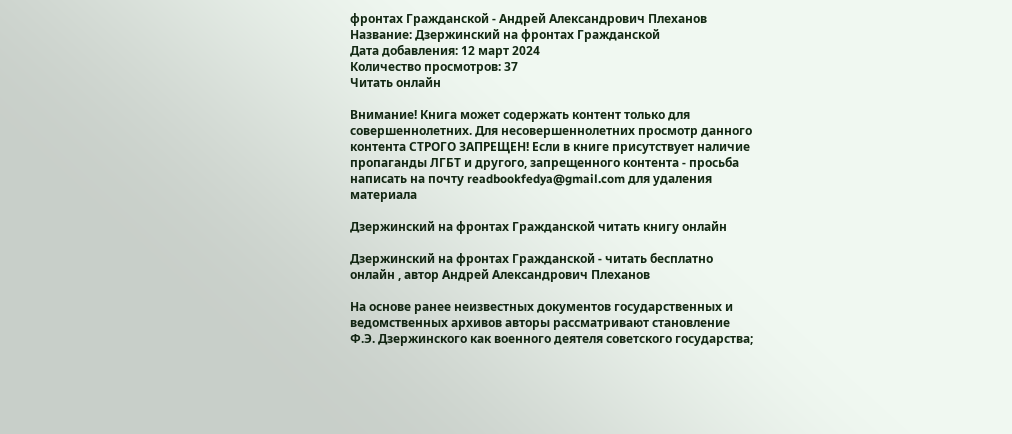фронтах Гражданской - Андрей Александрович Плеханов
Название: Дзержинский на фронтах Гражданской
Дата добавления: 12 март 2024
Количество просмотров: 37
Читать онлайн

Внимание! Книга может содержать контент только для совершеннолетних. Для несовершеннолетних просмотр данного контента СТРОГО ЗАПРЕЩЕН! Если в книге присутствует наличие пропаганды ЛГБТ и другого, запрещенного контента - просьба написать на почту readbookfedya@gmail.com для удаления материала

Дзержинский на фронтах Гражданской читать книгу онлайн

Дзержинский на фронтах Гражданской - читать бесплатно онлайн , автор Андрей Александрович Плеханов

На основе ранее неизвестных документов государственных и ведомственных архивов авторы рассматривают становление Ф.Э. Дзержинского как военного деятеля советского государства;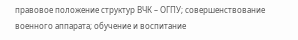правовое положение структур ВЧК – ОГПУ; совершенствование военного аппарата; обучение и воспитание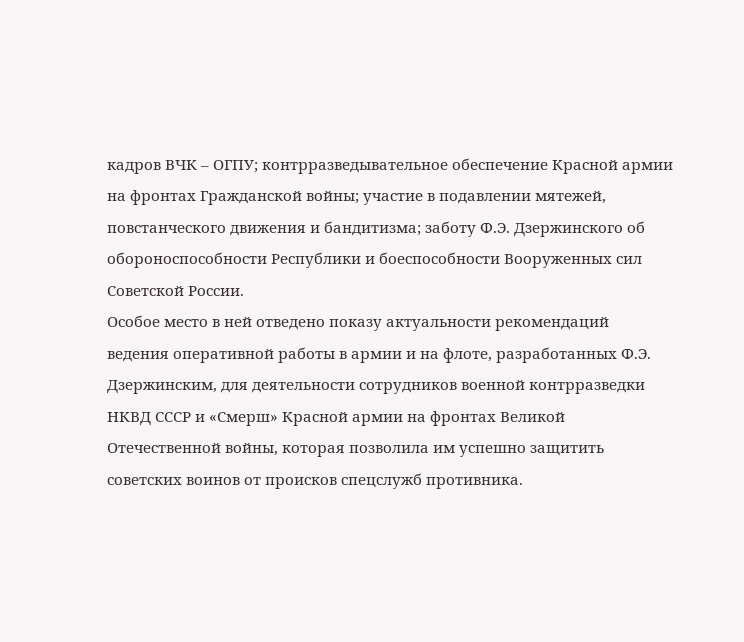кадров ВЧК – ОГПУ; контрразведывательное обеспечение Красной армии на фронтах Гражданской войны; участие в подавлении мятежей, повстанческого движения и бандитизма; заботу Ф.Э. Дзержинского об обороноспособности Республики и боеспособности Вооруженных сил Советской России.
Особое место в ней отведено показу актуальности рекомендаций ведения оперативной работы в армии и на флоте, разработанных Ф.Э. Дзержинским, для деятельности сотрудников военной контрразведки НКВД СССР и «Смерш» Красной армии на фронтах Великой Отечественной войны, которая позволила им успешно защитить советских воинов от происков спецслужб противника.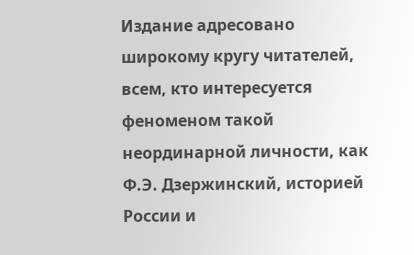Издание адресовано широкому кругу читателей, всем, кто интересуется феноменом такой неординарной личности, как Ф.Э. Дзержинский, историей России и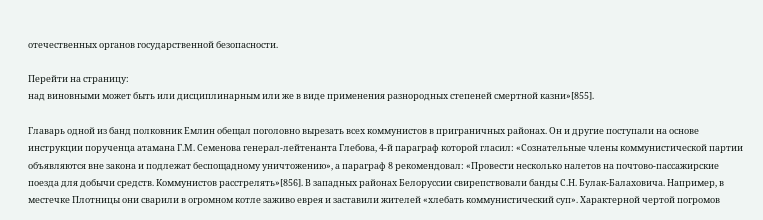отечественных органов государственной безопасности.

Перейти на страницу:
над виновными может быть или дисциплинарным или же в виде применения разнородных степеней смертной казни»[855].

Главарь одной из банд полковник Емлин обещал поголовно вырезать всех коммунистов в приграничных районах. Он и другие поступали на основе инструкции порученца атамана Г.М. Семенова генерал-лейтенанта Глебова, 4-й параграф которой гласил: «Сознательные члены коммунистической партии объявляются вне закона и подлежат беспощадному уничтожению», а параграф 8 рекомендовал: «Провести несколько налетов на почтово-пассажирские поезда для добычи средств. Коммунистов расстрелять»[856]. В западных районах Белоруссии свирепствовали банды С.Н. Булак-Балаховича. Например, в местечке Плотницы они сварили в огромном котле заживо еврея и заставили жителей «хлебать коммунистический суп». Характерной чертой погромов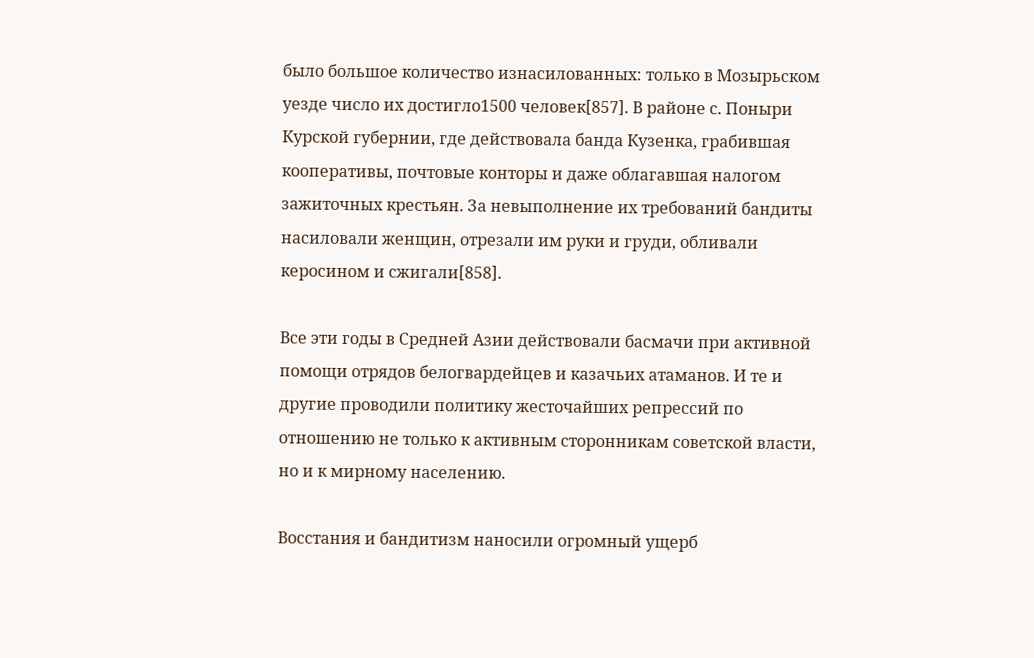было большое количество изнасилованных: только в Мозырьском уезде число их достигло1500 человек[857]. В районе с. Поныри Курской губернии, где действовала банда Кузенка, грабившая кооперативы, почтовые конторы и даже облагавшая налогом зажиточных крестьян. За невыполнение их требований бандиты насиловали женщин, отрезали им руки и груди, обливали керосином и сжигали[858].

Все эти годы в Средней Азии действовали басмачи при активной помощи отрядов белогвардейцев и казачьих атаманов. И те и другие проводили политику жесточайших репрессий по отношению не только к активным сторонникам советской власти, но и к мирному населению.

Восстания и бандитизм наносили огромный ущерб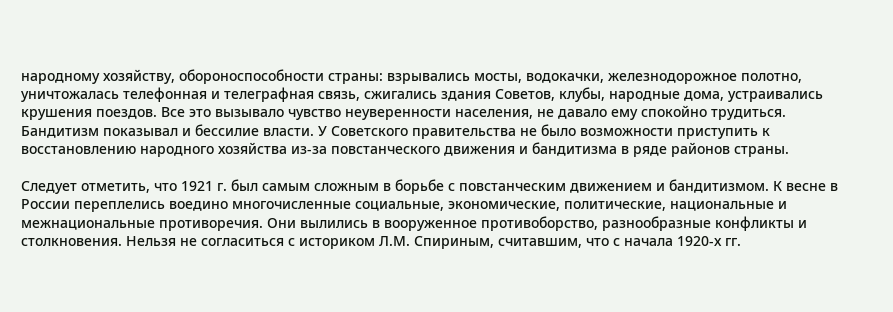народному хозяйству, обороноспособности страны: взрывались мосты, водокачки, железнодорожное полотно, уничтожалась телефонная и телеграфная связь, сжигались здания Советов, клубы, народные дома, устраивались крушения поездов. Все это вызывало чувство неуверенности населения, не давало ему спокойно трудиться. Бандитизм показывал и бессилие власти. У Советского правительства не было возможности приступить к восстановлению народного хозяйства из-за повстанческого движения и бандитизма в ряде районов страны.

Следует отметить, что 1921 г. был самым сложным в борьбе с повстанческим движением и бандитизмом. К весне в России переплелись воедино многочисленные социальные, экономические, политические, национальные и межнациональные противоречия. Они вылились в вооруженное противоборство, разнообразные конфликты и столкновения. Нельзя не согласиться с историком Л.М. Спириным, считавшим, что с начала 1920-х гг.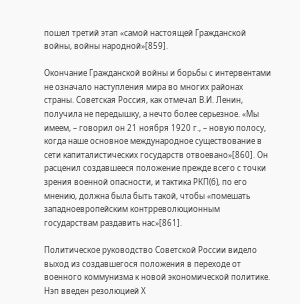пошел третий этап «самой настоящей Гражданской войны, войны народной»[859].

Окончание Гражданской войны и борьбы с интервентами не означало наступления мира во многих районах страны. Советская Россия, как отмечал В.И. Ленин, получила не передышку, а нечто более серьезное. «Мы имеем, – говорил он 21 ноября 1920 г., – новую полосу, когда наше основное международное существование в сети капиталистических государств отвоевано»[860]. Он расценил создавшееся положение прежде всего с точки зрения военной опасности, и тактика РКП(б), по его мнению, должна была быть такой, чтобы «помешать западноевропейским контрреволюционным государствам раздавить нас»[861].

Политическое руководство Советской России видело выход из создавшегося положения в переходе от военного коммунизма к новой экономической политике. Нэп введен резолюцией Х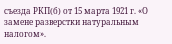съезда РКП(б) от 15 марта 1921 г. «О замене разверстки натуральным налогом».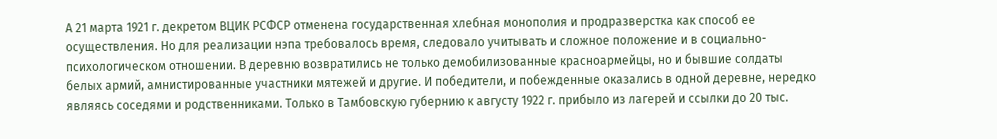А 21 марта 1921 г. декретом ВЦИК РСФСР отменена государственная хлебная монополия и продразверстка как способ ее осуществления. Но для реализации нэпа требовалось время, следовало учитывать и сложное положение и в социально-психологическом отношении. В деревню возвратились не только демобилизованные красноармейцы, но и бывшие солдаты белых армий, амнистированные участники мятежей и другие. И победители, и побежденные оказались в одной деревне, нередко являясь соседями и родственниками. Только в Тамбовскую губернию к августу 1922 г. прибыло из лагерей и ссылки до 20 тыс.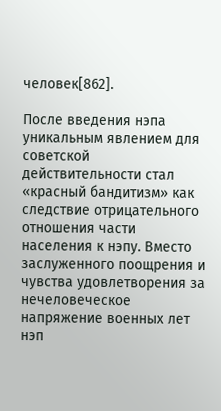человек[862].

После введения нэпа уникальным явлением для советской действительности стал «красный бандитизм» как следствие отрицательного отношения части населения к нэпу. Вместо заслуженного поощрения и чувства удовлетворения за нечеловеческое напряжение военных лет нэп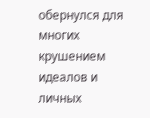обернулся для многих крушением идеалов и личных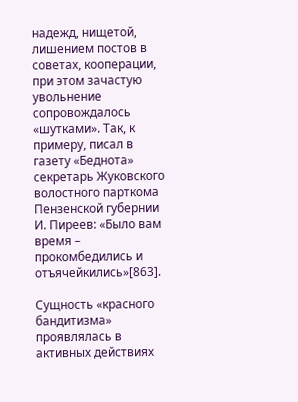надежд, нищетой, лишением постов в советах, кооперации, при этом зачастую увольнение сопровождалось «шутками». Так, к примеру, писал в газету «Беднота» секретарь Жуковского волостного парткома Пензенской губернии И. Пиреев: «Было вам время – прокомбедились и отъячейкились»[863].

Сущность «красного бандитизма» проявлялась в активных действиях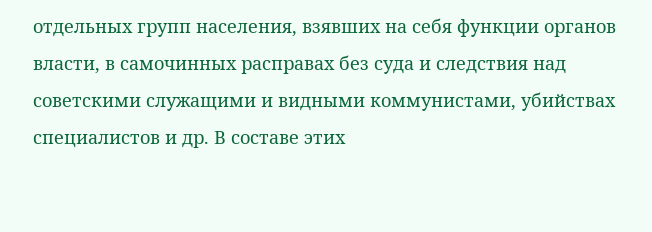отдельных групп населения, взявших на себя функции органов власти, в самочинных расправах без суда и следствия над советскими служащими и видными коммунистами, убийствах специалистов и др. В составе этих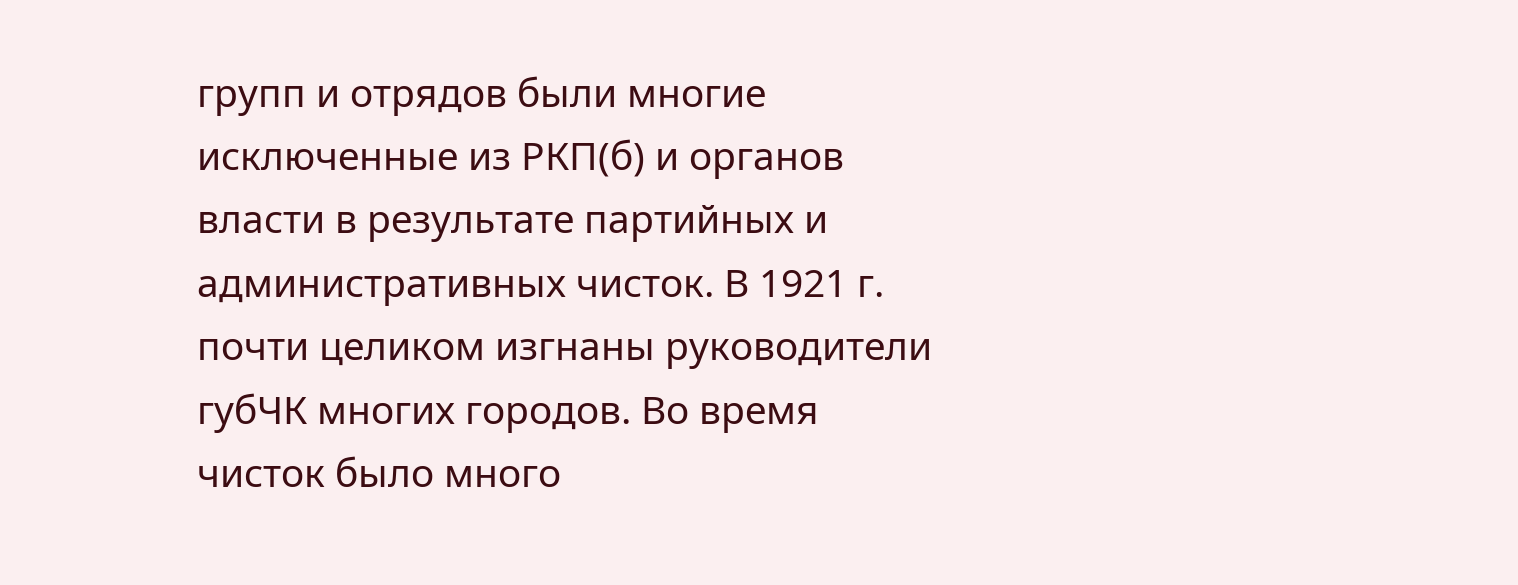групп и отрядов были многие исключенные из РКП(б) и органов власти в результате партийных и административных чисток. В 1921 г. почти целиком изгнаны руководители губЧК многих городов. Во время чисток было много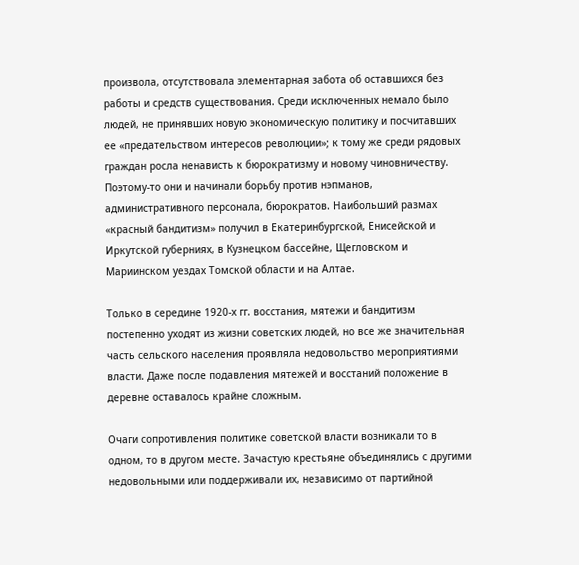произвола, отсутствовала элементарная забота об оставшихся без работы и средств существования. Среди исключенных немало было людей, не принявших новую экономическую политику и посчитавших ее «предательством интересов революции»; к тому же среди рядовых граждан росла ненависть к бюрократизму и новому чиновничеству. Поэтому-то они и начинали борьбу против нэпманов, административного персонала, бюрократов. Наибольший размах «красный бандитизм» получил в Екатеринбургской, Енисейской и Иркутской губерниях, в Кузнецком бассейне, Щегловском и Мариинском уездах Томской области и на Алтае.

Только в середине 1920-х гг. восстания, мятежи и бандитизм постепенно уходят из жизни советских людей, но все же значительная часть сельского населения проявляла недовольство мероприятиями власти. Даже после подавления мятежей и восстаний положение в деревне оставалось крайне сложным.

Очаги сопротивления политике советской власти возникали то в одном, то в другом месте. Зачастую крестьяне объединялись с другими недовольными или поддерживали их, независимо от партийной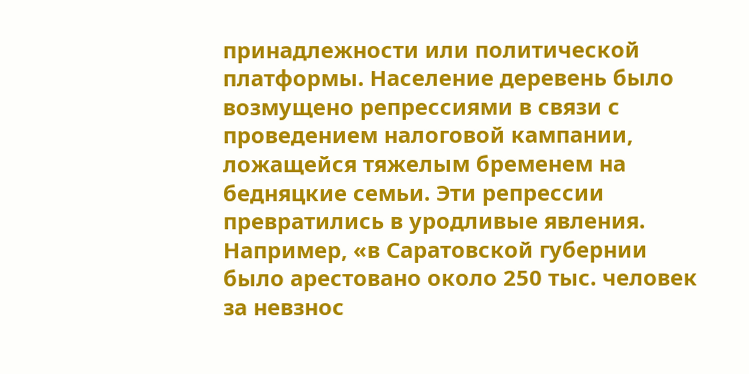принадлежности или политической платформы. Население деревень было возмущено репрессиями в связи с проведением налоговой кампании, ложащейся тяжелым бременем на бедняцкие семьи. Эти репрессии превратились в уродливые явления. Например, «в Саратовской губернии было арестовано около 250 тыс. человек за невзнос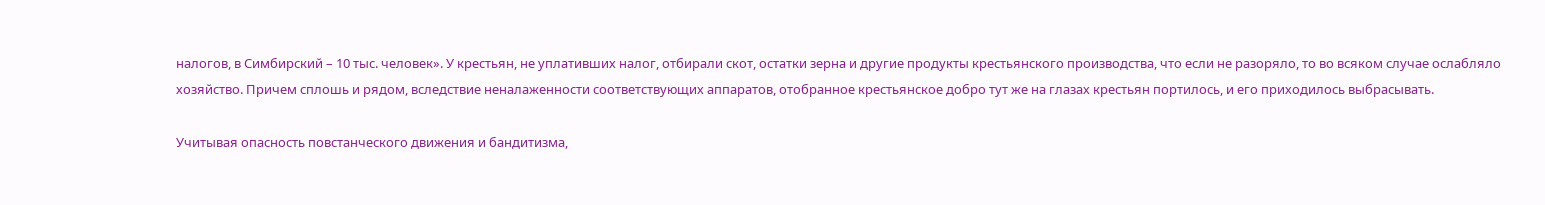налогов, в Симбирский – 10 тыс. человек». У крестьян, не уплативших налог, отбирали скот, остатки зерна и другие продукты крестьянского производства, что если не разоряло, то во всяком случае ослабляло хозяйство. Причем сплошь и рядом, вследствие неналаженности соответствующих аппаратов, отобранное крестьянское добро тут же на глазах крестьян портилось, и его приходилось выбрасывать.

Учитывая опасность повстанческого движения и бандитизма,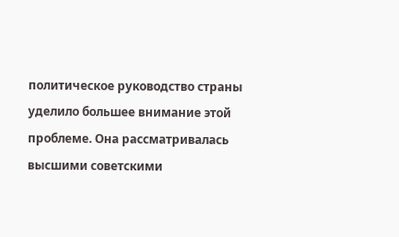политическое руководство страны уделило большее внимание этой проблеме. Она рассматривалась высшими советскими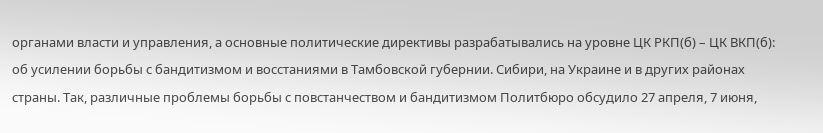органами власти и управления, а основные политические директивы разрабатывались на уровне ЦК РКП(б) – ЦК ВКП(б): об усилении борьбы с бандитизмом и восстаниями в Тамбовской губернии. Сибири, на Украине и в других районах страны. Так, различные проблемы борьбы с повстанчеством и бандитизмом Политбюро обсудило 27 апреля, 7 июня,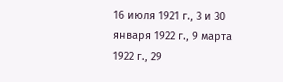16 июля 1921 г., 3 и 30 января 1922 г., 9 марта 1922 г., 29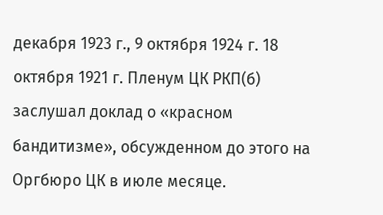декабря 1923 г., 9 октября 1924 г. 18 октября 1921 г. Пленум ЦК РКП(б) заслушал доклад о «красном бандитизме», обсужденном до этого на Оргбюро ЦК в июле месяце.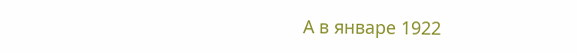А в январе 1922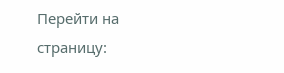Перейти на страницу: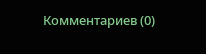Комментариев (0)